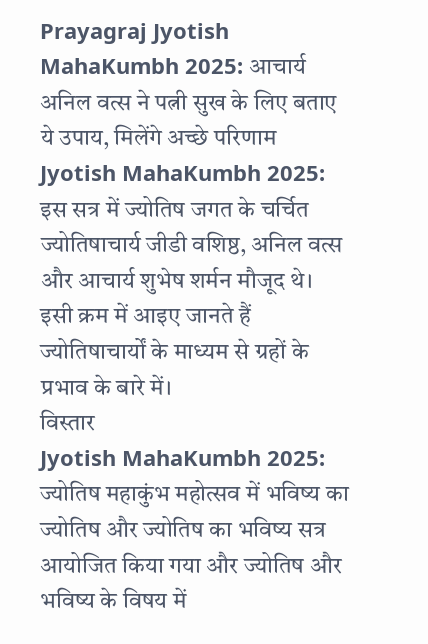Prayagraj Jyotish MahaKumbh 2025: आचार्य अनिल वत्स ने पत्नी सुख के लिए बताए ये उपाय, मिलेंगे अच्छे परिणाम
Jyotish MahaKumbh 2025: इस सत्र में ज्योतिष जगत के चर्चित ज्योतिषाचार्य जीडी वशिष्ठ, अनिल वत्स और आचार्य शुभेष शर्मन मौजूद थे। इसी क्रम में आइए जानते हैं ज्योतिषाचार्यों के माध्यम से ग्रहों के प्रभाव के बारे में।
विस्तार
Jyotish MahaKumbh 2025: ज्योतिष महाकुंभ महोत्सव में भविष्य का ज्योतिष और ज्योतिष का भविष्य सत्र आयोजित किया गया और ज्योतिष और भविष्य के विषय में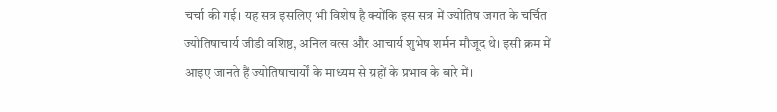चर्चा की गई। यह सत्र इसलिए भी विशेष है क्योंकि इस सत्र में ज्योतिष जगत के चर्चित ज्योतिषाचार्य जीडी वशिष्ठ, अनिल वत्स और आचार्य शुभेष शर्मन मौजूद थे। इसी क्रम में आइए जानते हैं ज्योतिषाचार्यों के माध्यम से ग्रहों के प्रभाव के बारे में।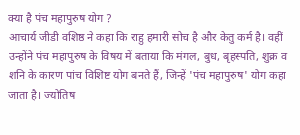क्या है पंच महापुरुष योग ?
आचार्य जीडी वशिष्ठ ने कहा कि राहु हमारी सोच है और केतु कर्म है। वहीं उन्होंने पंच महापुरुष के विषय में बताया कि मंगल, बुध, बृहस्पति, शुक्र व शनि के कारण पांच विशिष्ट योग बनते हैं, जिन्हें 'पंच महापुरुष' योग कहा जाता है। ज्योतिष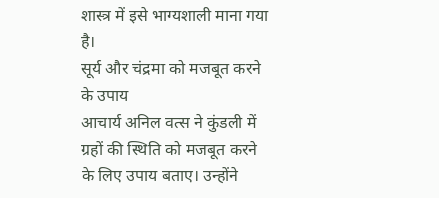शास्त्र में इसे भाग्यशाली माना गया है।
सूर्य और चंद्रमा को मजबूत करने के उपाय
आचार्य अनिल वत्स ने कुंडली में ग्रहों की स्थिति को मजबूत करने के लिए उपाय बताए। उन्होंने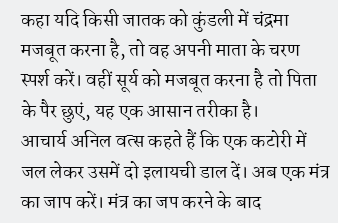कहा यदि किसी जातक को कुंडली में चंद्रमा मजबूत करना है, तो वह अपनी माता के चरण स्पर्श करें। वहीं सूर्य को मजबूत करना है तो पिता के पैर छुएं, यह एक आसान तरीका है।
आचार्य अनिल वत्स कहते हैं कि एक कटोरी में जल लेकर उसमें दो इलायची डाल दें। अब एक मंत्र का जाप करें। मंत्र का जप करने के बाद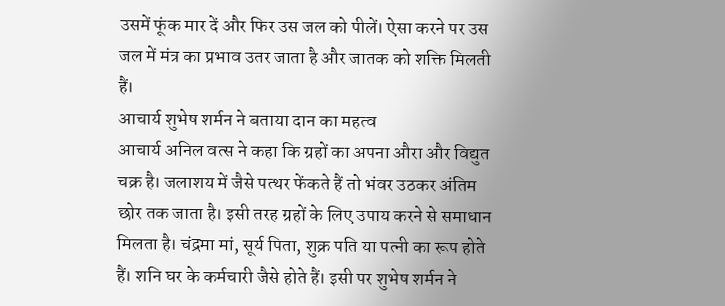उसमें फूंक मार दें और फिर उस जल को पीलें। ऐसा करने पर उस जल में मंत्र का प्रभाव उतर जाता है और जातक को शक्ति मिलती हैं।
आचार्य शुभेष शर्मन ने बताया दान का महत्व
आचार्य अनिल वत्स ने कहा कि ग्रहों का अपना औरा और विद्युत चक्र है। जलाशय में जैसे पत्थर फेंकते हैं तो भंवर उठकर अंतिम छोर तक जाता है। इसी तरह ग्रहों के लिए उपाय करने से समाधान मिलता है। चंद्रमा मां, सूर्य पिता, शुक्र पति या पत्नी का रूप होते हैं। शनि घर के कर्मचारी जैसे होते हैं। इसी पर शुभेष शर्मन ने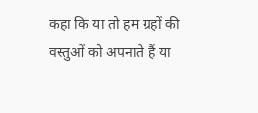कहा कि या तो हम ग्रहों की वस्तुओं को अपनाते हैं या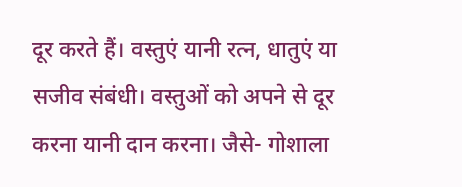दूर करते हैं। वस्तुएं यानी रत्न, धातुएं या सजीव संबंधी। वस्तुओं को अपने से दूर करना यानी दान करना। जैसे- गोशाला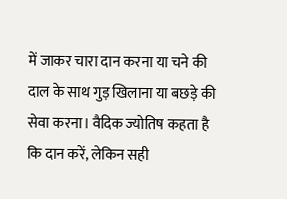में जाकर चारा दान करना या चने की दाल के साथ गुड़ खिलाना या बछड़े की सेवा करना। वैदिक ज्योतिष कहता है कि दान करें, लेकिन सही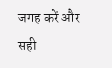जगह करें और सही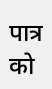पात्र को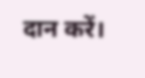दान करें।